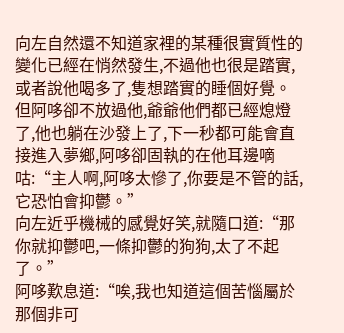向左自然還不知道家裡的某種很實質性的變化已經在悄然發生,不過他也很是踏實,或者說他喝多了,隻想踏實的睡個好覺。 但阿哆卻不放過他,爺爺他們都已經熄燈了,他也躺在沙發上了,下一秒都可能會直接進入夢鄉,阿哆卻固執的在他耳邊嘀咕:“主人啊,阿哆太慘了,你要是不管的話,它恐怕會抑鬱。”
向左近乎機械的感覺好笑,就隨口道:“那你就抑鬱吧,一條抑鬱的狗狗,太了不起了。”
阿哆歎息道:“唉,我也知道這個苦惱屬於那個非可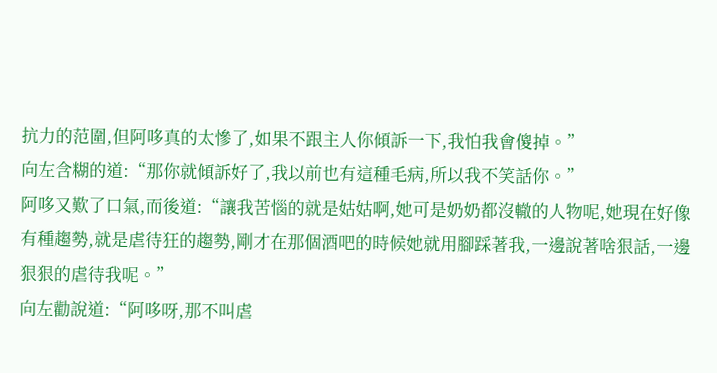抗力的范圍,但阿哆真的太慘了,如果不跟主人你傾訴一下,我怕我會傻掉。”
向左含糊的道:“那你就傾訴好了,我以前也有這種毛病,所以我不笑話你。”
阿哆又歎了口氣,而後道:“讓我苦惱的就是姑姑啊,她可是奶奶都沒轍的人物呢,她現在好像有種趨勢,就是虐待狂的趨勢,剛才在那個酒吧的時候她就用腳踩著我,一邊說著啥狠話,一邊狠狠的虐待我呢。”
向左勸說道:“阿哆呀,那不叫虐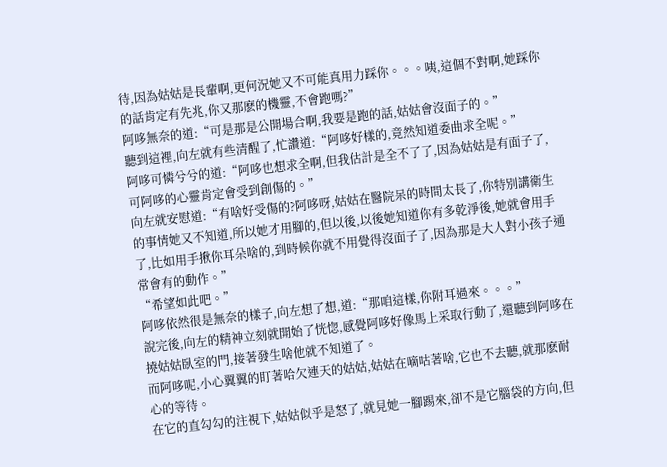待,因為姑姑是長輩啊,更何況她又不可能真用力踩你。。。咦,這個不對啊,她踩你的話肯定有先兆,你又那麽的機靈,不會跑嗎?”
阿哆無奈的道:“可是那是公開場合啊,我要是跑的話,姑姑會沒面子的。”
聽到這裡,向左就有些清醒了,忙讚道:“阿哆好樣的,竟然知道委曲求全呢。”
阿哆可憐兮兮的道:“阿哆也想求全啊,但我估計是全不了了,因為姑姑是有面子了,可阿哆的心靈肯定會受到創傷的。”
向左就安慰道:“有啥好受傷的?阿哆呀,姑姑在醫院呆的時間太長了,你特別講衛生的事情她又不知道,所以她才用腳的,但以後,以後她知道你有多乾淨後,她就會用手了,比如用手揪你耳朵啥的,到時候你就不用覺得沒面子了,因為那是大人對小孩子通常會有的動作。”
“希望如此吧。”
阿哆依然很是無奈的樣子,向左想了想,道:“那咱這樣,你附耳過來。。。”
說完後,向左的精神立刻就開始了恍惚,感覺阿哆好像馬上采取行動了,還聽到阿哆在撓姑姑臥室的門,接著發生啥他就不知道了。
而阿哆呢,小心翼翼的盯著哈欠連天的姑姑,姑姑在嘀咕著啥,它也不去聽,就那麽耐心的等待。
在它的直勾勾的注視下,姑姑似乎是怒了,就見她一腳踢來,卻不是它腦袋的方向,但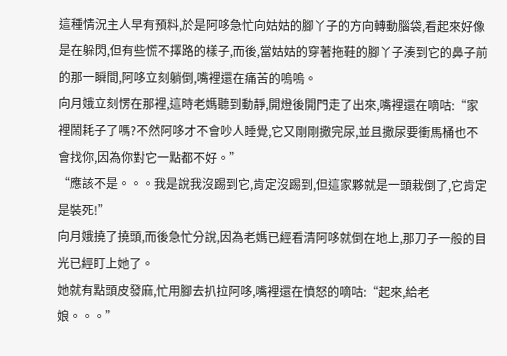這種情況主人早有預料,於是阿哆急忙向姑姑的腳丫子的方向轉動腦袋,看起來好像是在躲閃,但有些慌不擇路的樣子,而後,當姑姑的穿著拖鞋的腳丫子湊到它的鼻子前的那一瞬間,阿哆立刻躺倒,嘴裡還在痛苦的嗚嗚。
向月娥立刻愣在那裡,這時老媽聽到動靜,開燈後開門走了出來,嘴裡還在嘀咕:“家裡鬧耗子了嗎?不然阿哆才不會吵人睡覺,它又剛剛撒完尿,並且撒尿要衝馬桶也不會找你,因為你對它一點都不好。”
“應該不是。。。我是說我沒踢到它,肯定沒踢到,但這家夥就是一頭栽倒了,它肯定是裝死!”
向月娥撓了撓頭,而後急忙分說,因為老媽已經看清阿哆就倒在地上,那刀子一般的目光已經盯上她了。
她就有點頭皮發麻,忙用腳去扒拉阿哆,嘴裡還在憤怒的嘀咕:“起來,給老娘。。。”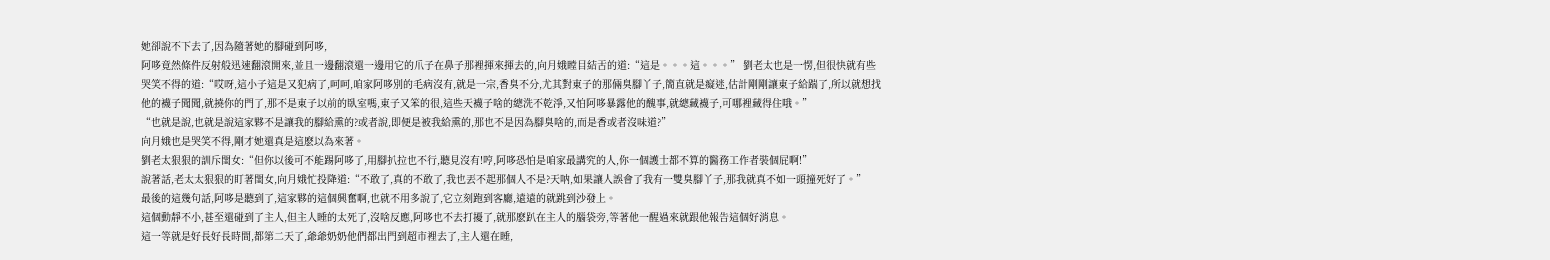她卻說不下去了,因為隨著她的腳碰到阿哆,
阿哆竟然條件反射般迅速翻滾開來,並且一邊翻滾還一邊用它的爪子在鼻子那裡揮來揮去的,向月娥瞠目結舌的道:“這是。。。這。。。” 劉老太也是一愣,但很快就有些哭笑不得的道:“哎呀,這小子這是又犯病了,呵呵,咱家阿哆別的毛病沒有,就是一宗,香臭不分,尤其對東子的那倆臭腳丫子,簡直就是癡迷,估計剛剛讓東子給踹了,所以就想找他的襪子聞聞,就撓你的門了,那不是東子以前的臥室嗎,東子又笨的很,這些天襪子啥的總洗不乾淨,又怕阿哆暴露他的醜事,就總藏襪子,可哪裡藏得住哦。”
“也就是說,也就是說這家夥不是讓我的腳給熏的?或者說,即便是被我給熏的,那也不是因為腳臭啥的,而是香或者沒味道?”
向月娥也是哭笑不得,剛才她還真是這麽以為來著。
劉老太狠狠的訓斥閨女:“但你以後可不能踢阿哆了,用腳扒拉也不行,聽見沒有!哼,阿哆恐怕是咱家最講究的人,你一個護士都不算的醫務工作者裝個屁啊!”
說著話,老太太狠狠的盯著閨女,向月娥忙投降道:“不敢了,真的不敢了,我也丟不起那個人不是?天呐,如果讓人誤會了我有一雙臭腳丫子,那我就真不如一頭撞死好了。”
最後的這幾句話,阿哆是聽到了,這家夥的這個興奮啊,也就不用多說了,它立刻跑到客廳,遠遠的就跳到沙發上。
這個動靜不小,甚至還碰到了主人,但主人睡的太死了,沒啥反應,阿哆也不去打擾了,就那麽趴在主人的腦袋旁,等著他一醒過來就跟他報告這個好消息。
這一等就是好長好長時間,都第二天了,爺爺奶奶他們都出門到超市裡去了,主人還在睡,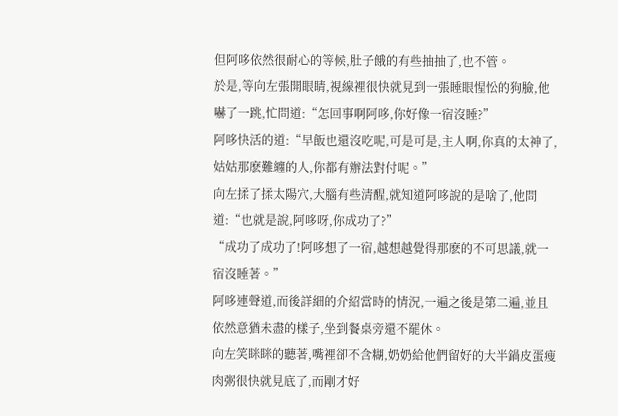但阿哆依然很耐心的等候,肚子餓的有些抽抽了,也不管。
於是,等向左張開眼睛,視線裡很快就見到一張睡眼惺忪的狗臉,他嚇了一跳,忙問道:“怎回事啊阿哆,你好像一宿沒睡?”
阿哆快活的道:“早飯也還沒吃呢,可是可是,主人啊,你真的太神了,姑姑那麽難纏的人,你都有辦法對付呢。”
向左揉了揉太陽穴,大腦有些清醒,就知道阿哆說的是啥了,他問道:“也就是說,阿哆呀,你成功了?”
“成功了成功了!阿哆想了一宿,越想越覺得那麽的不可思議,就一宿沒睡著。”
阿哆連聲道,而後詳細的介紹當時的情況,一遍之後是第二遍,並且依然意猶未盡的樣子,坐到餐桌旁還不罷休。
向左笑眯眯的聽著,嘴裡卻不含糊,奶奶給他們留好的大半鍋皮蛋瘦肉粥很快就見底了,而剛才好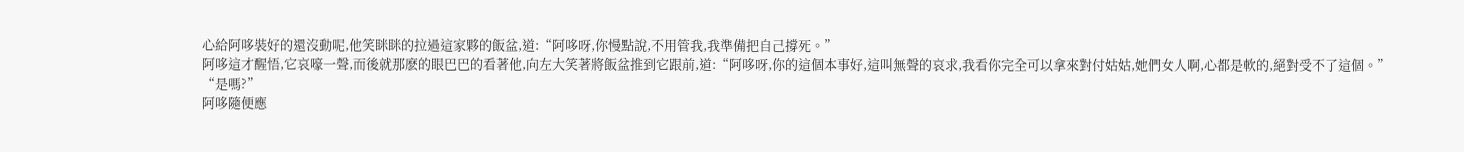心給阿哆裝好的還沒動呢,他笑眯眯的拉過這家夥的飯盆,道:“阿哆呀,你慢點說,不用管我,我準備把自己撐死。”
阿哆這才醒悟,它哀嚎一聲,而後就那麽的眼巴巴的看著他,向左大笑著將飯盆推到它跟前,道:“阿哆呀,你的這個本事好,這叫無聲的哀求,我看你完全可以拿來對付姑姑,她們女人啊,心都是軟的,絕對受不了這個。”
“是嗎?”
阿哆隨便應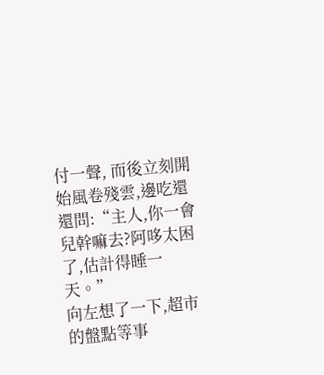付一聲, 而後立刻開始風卷殘雲,邊吃還還問:“主人,你一會兒幹嘛去?阿哆太困了,估計得睡一天。”
向左想了一下,超市的盤點等事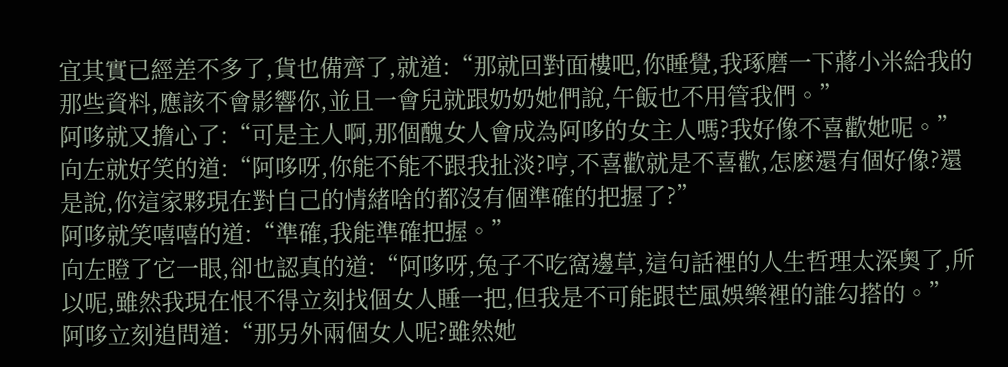宜其實已經差不多了,貨也備齊了,就道:“那就回對面樓吧,你睡覺,我琢磨一下蔣小米給我的那些資料,應該不會影響你,並且一會兒就跟奶奶她們說,午飯也不用管我們。”
阿哆就又擔心了:“可是主人啊,那個醜女人會成為阿哆的女主人嗎?我好像不喜歡她呢。”
向左就好笑的道:“阿哆呀,你能不能不跟我扯淡?哼,不喜歡就是不喜歡,怎麽還有個好像?還是說,你這家夥現在對自己的情緒啥的都沒有個準確的把握了?”
阿哆就笑嘻嘻的道:“準確,我能準確把握。”
向左瞪了它一眼,卻也認真的道:“阿哆呀,兔子不吃窩邊草,這句話裡的人生哲理太深奧了,所以呢,雖然我現在恨不得立刻找個女人睡一把,但我是不可能跟芒風娛樂裡的誰勾搭的。”
阿哆立刻追問道:“那另外兩個女人呢?雖然她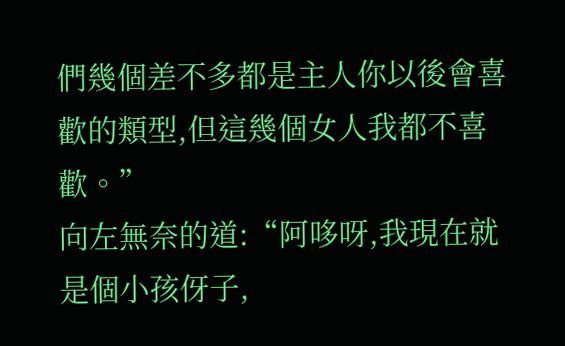們幾個差不多都是主人你以後會喜歡的類型,但這幾個女人我都不喜歡。”
向左無奈的道:“阿哆呀,我現在就是個小孩伢子,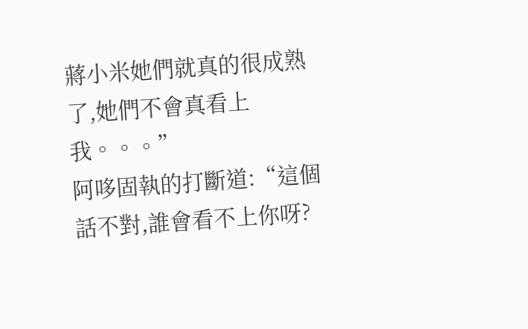蔣小米她們就真的很成熟了,她們不會真看上我。。。”
阿哆固執的打斷道:“這個話不對,誰會看不上你呀?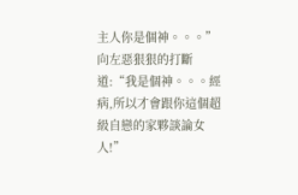主人你是個神。。。”
向左惡狠狠的打斷道:“我是個神。。。經病,所以才會跟你這個超級自戀的家夥談論女人!”